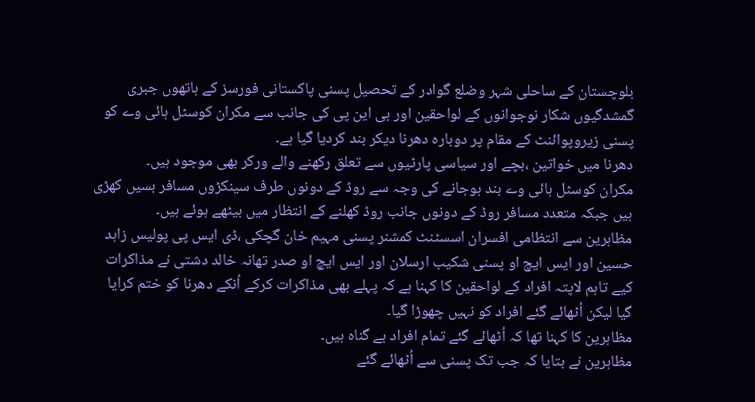بلوچستان کے ساحلی شہر وضلع گوادر کے تحصیل پسنی پاکستانی فورسز کے ہاتھوں جبری گمشدگیوں شکار نوجوانوں کے لواحقین اور بی این پی کی جانب سے مکران کوسٹل ہائی وے کو پسنی زیروپوائنٹ کے مقام پر دوبارہ دھرنا دیکر بند کردیا گیا ہے۔
دھرنا میں خواتین ،بچے اور سیاسی پارٹیوں سے تعلق رکھنے والے ورکر بھی موجود ہیں۔
مکران کوسٹل ہائی وے بند ہوجانے کی وجہ سے روڈ کے دونوں طرف سینکڑوں مسافر بسیں کھڑی ہیں جبکہ متعدد مسافر روڈ کے دونوں جانب روڈ کھلنے کے انتظار میں بیٹھے ہوئے ہیں۔
مظاہرین سے انتظامی افسران اسسٹنٹ کمشنر پسنی مہیم خان گچکی ،ڈی ایس پی پولیس زاہد حسین اور ایس ایچ او پسنی شکیب ارسلان اور ایس ایچ او صدر تھانہ خالد دشتی نے مذاکرات کیے تاہم لاپتہ افراد کے لواحقین کا کہنا ہے کہ پہلے بھی مذاکرات کرکے اُنکے دھرنا کو ختم کرایا گیا لیکن اُٹھائے گئے افراد کو نہیں چھوڑا گیا۔
مظاہرین کا کہنا تھا کہ اُٹھائے گئے تمام افراد بے گناہ ہیں۔
مظاہرین نے بتایا کہ جب تک پسنی سے اُٹھائے گئے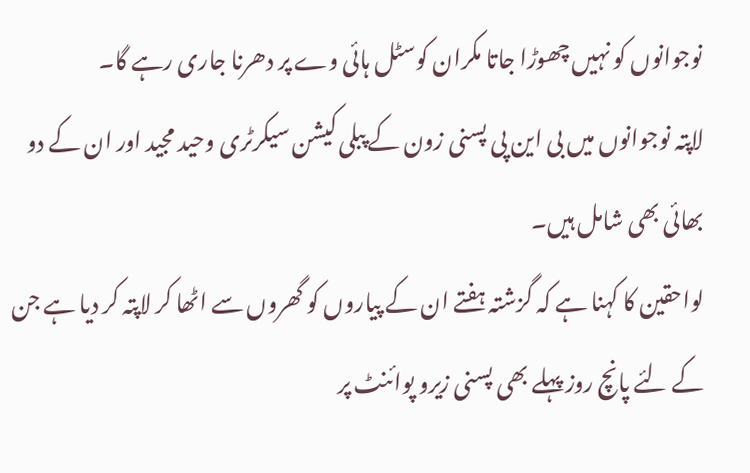نوجوانوں کو نہیں چھوڑا جاتا مکران کوسٹل ہائی وے پر دھرنا جاری رہے گا۔
لاپتہ نوجوانوں میں بی این پی پسنی زون کے پبلی کیشن سیکرٹری وحید مجید اور ان کے دو بھائی بھی شامل ہیں۔
لواحقین کا کہنا ہے کہ گزشتہ ہفتے ان کے پیاروں کو گھروں سے اٹھا کر لاپتہ کر دیا ہے جن کے لئے پانچ روز پہلے بھی پسنی زیرو پوائنٹ پر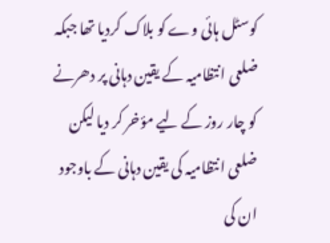کوسٹل ہائی وے کو بلاک کردیا تھا جبکہ ضلعی انتظامیہ کے یقین دہانی پر دھرنے کو چار روز کے لیے مؤخر کر دیا لیکن ضلعی انتظامیہ کی یقین دہانی کے باوجود ان کی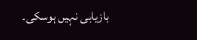بازیابی نہیں ہوسکی۔